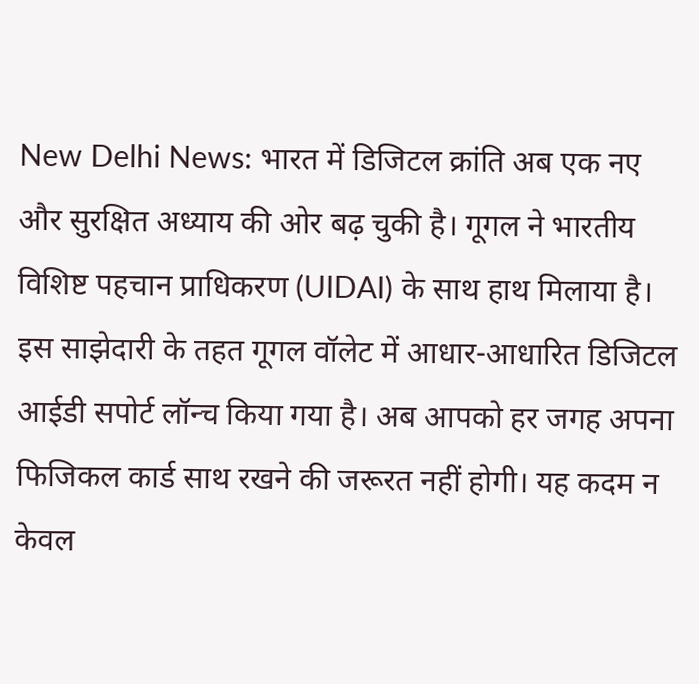New Delhi News: भारत में डिजिटल क्रांति अब एक नए और सुरक्षित अध्याय की ओर बढ़ चुकी है। गूगल ने भारतीय विशिष्ट पहचान प्राधिकरण (UIDAI) के साथ हाथ मिलाया है। इस साझेदारी के तहत गूगल वॉलेट में आधार-आधारित डिजिटल आईडी सपोर्ट लॉन्च किया गया है। अब आपको हर जगह अपना फिजिकल कार्ड साथ रखने की जरूरत नहीं होगी। यह कदम न केवल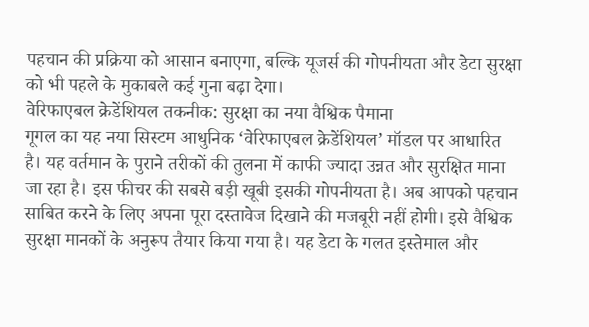पहचान की प्रक्रिया को आसान बनाएगा, बल्कि यूजर्स की गोपनीयता और डेटा सुरक्षा को भी पहले के मुकाबले कई गुना बढ़ा देगा।
वेरिफाएबल क्रेडेंशियल तकनीक: सुरक्षा का नया वैश्विक पैमाना
गूगल का यह नया सिस्टम आधुनिक ‘वेरिफाएबल क्रेडेंशियल’ मॉडल पर आधारित है। यह वर्तमान के पुराने तरीकों की तुलना में काफी ज्यादा उन्नत और सुरक्षित माना जा रहा है। इस फीचर की सबसे बड़ी खूबी इसकी गोपनीयता है। अब आपको पहचान साबित करने के लिए अपना पूरा दस्तावेज दिखाने की मजबूरी नहीं होगी। इसे वैश्विक सुरक्षा मानकों के अनुरूप तैयार किया गया है। यह डेटा के गलत इस्तेमाल और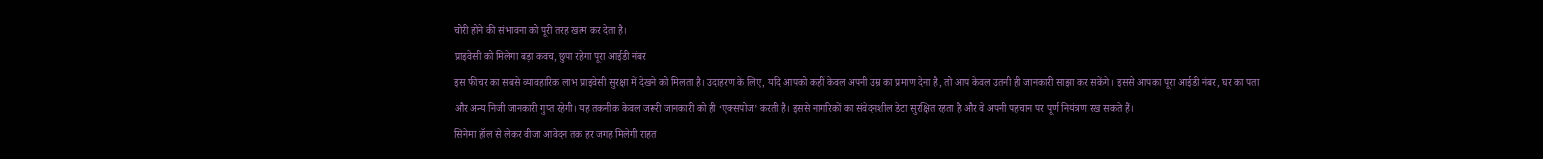चोरी होने की संभावना को पूरी तरह खत्म कर देता है।
प्राइवेसी को मिलेगा बड़ा कवच, छुपा रहेगा पूरा आईडी नंबर
इस फीचर का सबसे व्यावहारिक लाभ प्राइवेसी सुरक्षा में देखने को मिलता है। उदाहरण के लिए, यदि आपको कहीं केवल अपनी उम्र का प्रमाण देना है, तो आप केवल उतनी ही जानकारी साझा कर सकेंगे। इससे आपका पूरा आईडी नंबर, घर का पता और अन्य निजी जानकारी गुप्त रहेगी। यह तकनीक केवल जरूरी जानकारी को ही ‘एक्सपोज’ करती है। इससे नागरिकों का संवेदनशील डेटा सुरक्षित रहता है और वे अपनी पहचान पर पूर्ण नियंत्रण रख सकते हैं।
सिनेमा हॉल से लेकर वीजा आवेदन तक हर जगह मिलेगी राहत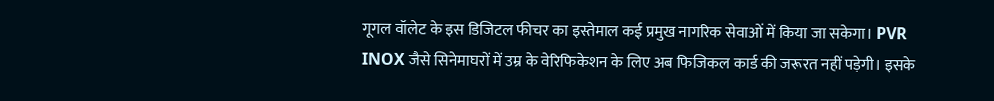गूगल वॉलेट के इस डिजिटल फीचर का इस्तेमाल कई प्रमुख नागरिक सेवाओं में किया जा सकेगा। PVR INOX जैसे सिनेमाघरों में उम्र के वेरिफिकेशन के लिए अब फिजिकल कार्ड की जरूरत नहीं पड़ेगी। इसके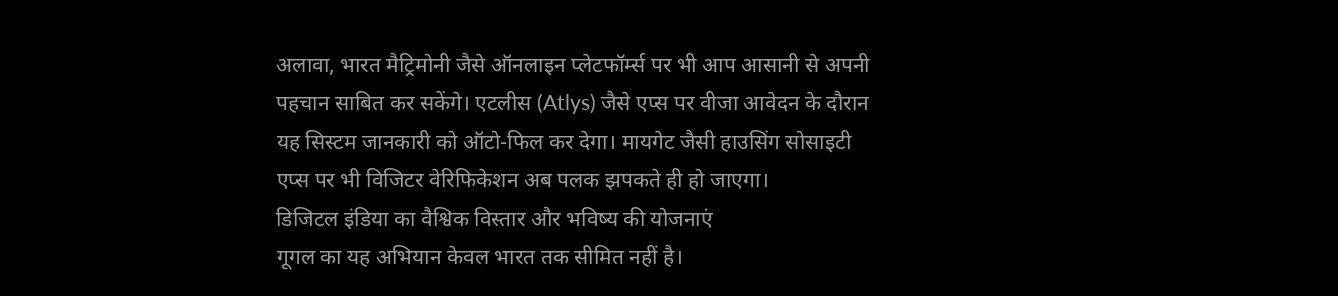अलावा, भारत मैट्रिमोनी जैसे ऑनलाइन प्लेटफॉर्म्स पर भी आप आसानी से अपनी पहचान साबित कर सकेंगे। एटलीस (Atlys) जैसे एप्स पर वीजा आवेदन के दौरान यह सिस्टम जानकारी को ऑटो-फिल कर देगा। मायगेट जैसी हाउसिंग सोसाइटी एप्स पर भी विजिटर वेरिफिकेशन अब पलक झपकते ही हो जाएगा।
डिजिटल इंडिया का वैश्विक विस्तार और भविष्य की योजनाएं
गूगल का यह अभियान केवल भारत तक सीमित नहीं है।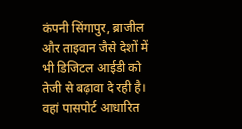कंपनी सिंगापुर, ब्राजील और ताइवान जैसे देशों में भी डिजिटल आईडी को तेजी से बढ़ावा दे रही है। वहां पासपोर्ट आधारित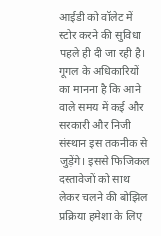आईडी को वॉलेट में स्टोर करने की सुविधा पहले ही दी जा रही है। गूगल के अधिकारियों का मानना है कि आने वाले समय में कई और सरकारी और निजी संस्थान इस तकनीक से जुड़ेंगे। इससे फिजिकल दस्तावेजों को साथ लेकर चलने की बोझिल प्रक्रिया हमेशा के लिए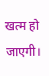खत्म हो जाएगी।